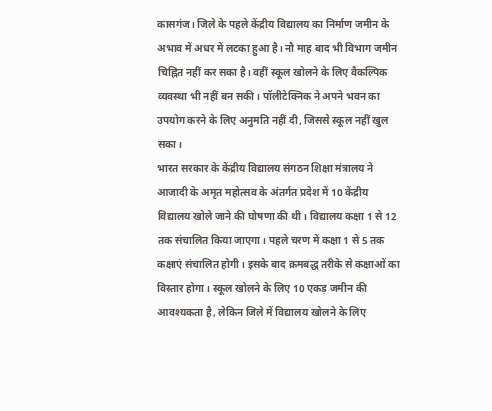कासगंज। जिले के पहले केंद्रीय विद्यालय का निर्माण जमीन के अभाव में अधर में लटका हुआ है। नौ माह बाद भी विभाग जमीन चिह्नित नहीं कर सका है। वहीं स्कूल खोलने के लिए वैकल्पिक व्यवस्था भी नहीं बन सकी। पॉलीटेक्निक ने अपने भवन का उपयोग करने के लिए अनुमति नहीं दी, जिससे स्कूल नहीं खुल सका।
भारत सरकार के केंद्रीय विद्यालय संगठन शिक्षा मंत्रालय ने आजादी के अमृत महोत्सव के अंतर्गत प्रदेश में 10 केंद्रीय विद्यालय खोले जाने की घोषणा की थी। विद्यालय कक्षा 1 से 12 तक संचालित किया जाएगा। पहले चरण में कक्षा 1 से 5 तक कक्षाएं संचालित होगी। इसके बाद क्रमबद्ध तरीके से कक्षाओं का विस्तार होगा। स्कूल खोलने के लिए 10 एकड़ जमीन की आवश्यकता है, लेकिन जिले में विद्यालय खोलने के लिए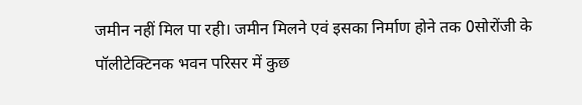जमीन नहीं मिल पा रही। जमीन मिलने एवं इसका निर्माण होने तक 0सोरोंजी के पॉलीटेक्टिनक भवन परिसर में कुछ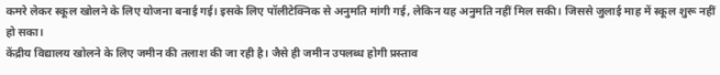कमरे लेकर स्कूल खोलने के लिए योजना बनाई गई। इसके लिए पॉलीटेक्निक से अनुमति मांगी गई, लेकिन यह अनुमति नहीं मिल सकी। जिससे जुलाई माह में स्कूल शुरू नहीं हो सका।
केंद्रीय विद्यालय खोलने के लिए जमीन की तलाश की जा रही है। जैसे ही जमीन उपलब्ध होगी प्रस्ताव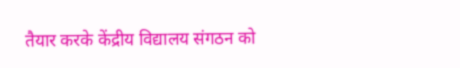तैयार करके केंद्रीय विद्यालय संगठन को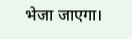भेजा जाएगा।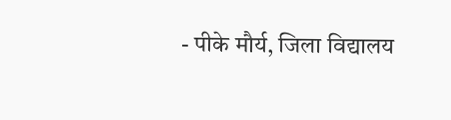- पीके मौर्य, जिला विद्यालय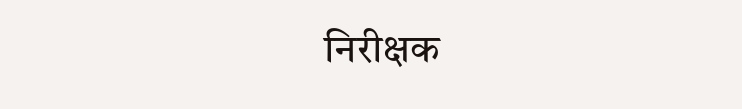निरीक्षक